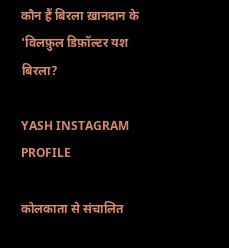कौन हैं बिरला ख़ानदान के 'विलफ़ुल डिफ़ॉल्टर यश बिरला?

YASH INSTAGRAM PROFILE

कोलकाता से संचालित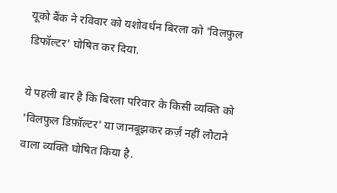यूको बैंक ने रविवार को यशोवर्धन बिरला को 'विलफ़ुल डिफॉल्टर' घोषित कर दिया.

ये पहली बार है कि बिरला परिवार के किसी व्यक्ति को 'विलफ़ुल डिफ़ॉल्टर' या जानबूझकर क़र्ज़ नहीं लौटाने वाला व्यक्ति घोषित किया है.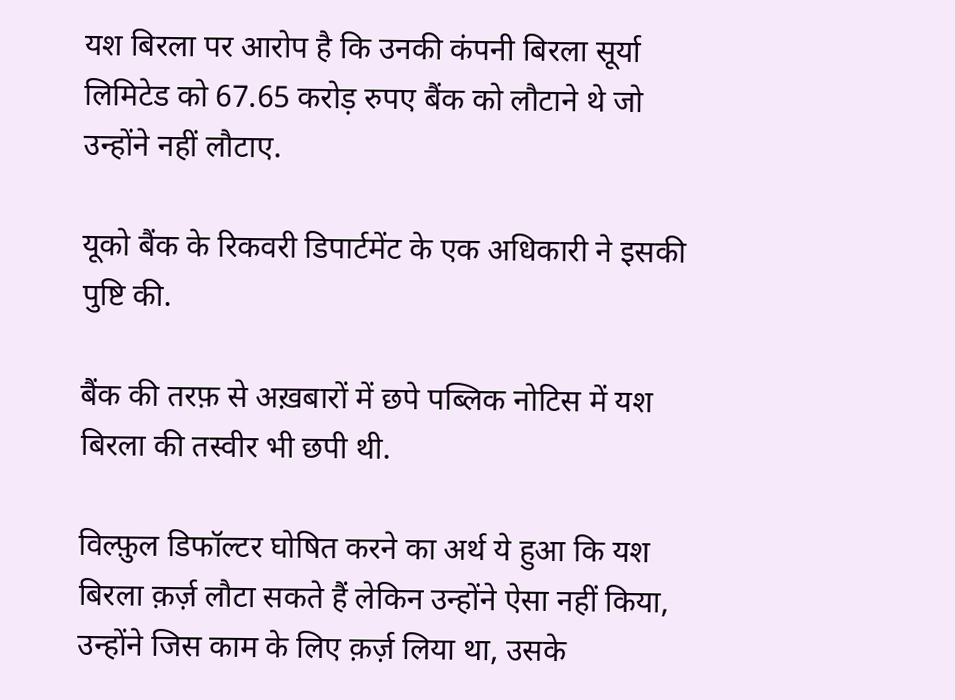यश बिरला पर आरोप है कि उनकी कंपनी बिरला सूर्या लिमिटेड को 67.65 करोड़ रुपए बैंक को लौटाने थे जो उन्होंने नहीं लौटाए.

यूको बैंक के रिकवरी डिपार्टमेंट के एक अधिकारी ने इसकी पुष्टि की.

बैंक की तरफ़ से अख़बारों में छपे पब्लिक नोटिस में यश बिरला की तस्वीर भी छपी थी.

विल्फ़ुल डिफॉल्टर घोषित करने का अर्थ ये हुआ कि यश बिरला क़र्ज़ लौटा सकते हैं लेकिन उन्होंने ऐसा नहीं किया, उन्होंने जिस काम के लिए क़र्ज़ लिया था, उसके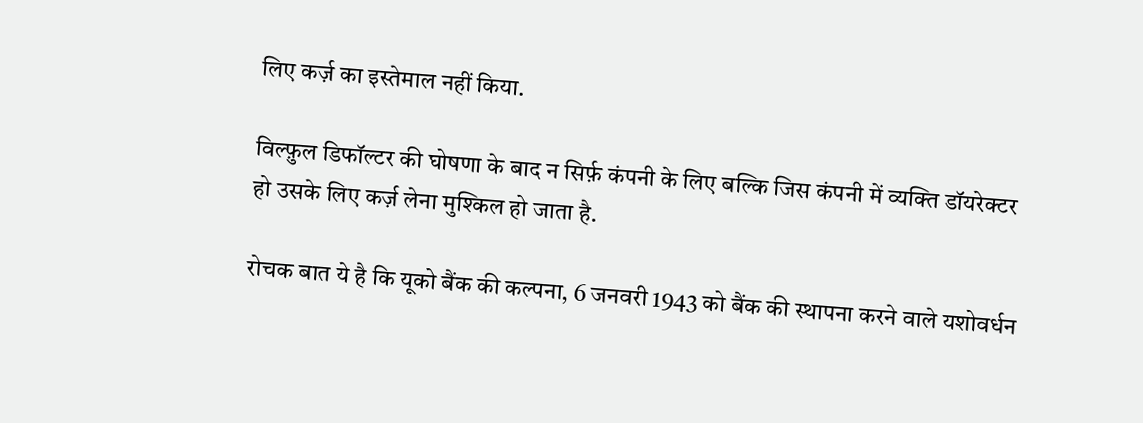लिए कर्ज़ का इस्तेमाल नहीं किया.

विल्फ़ुल डिफॉल्टर की घोषणा के बाद न सिर्फ़ कंपनी के लिए बल्कि जिस कंपनी में व्यक्ति डॉयरेक्टर हो उसके लिए कर्ज़ लेना मुश्किल हो जाता है.

रोचक बात ये है कि यूको बैंक की कल्पना, 6 जनवरी 1943 को बैंक की स्थापना करने वाले यशोवर्धन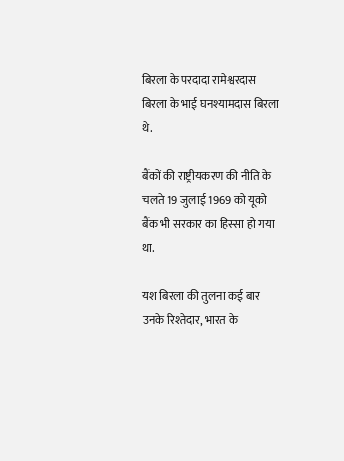बिरला के परदादा रामेश्वरदास बिरला के भाई घनश्यामदास बिरला थे.

बैंकों की राष्ट्रीयकरण की नीति के चलते 19 जुलाई 1969 को यूको बैंक भी सरकार का हिस्सा हो गया था.

यश बिरला की तुलना कई बार उनके रिश्तेदार, भारत के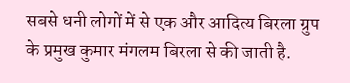सबसे धनी लोगों में से एक और आदित्य बिरला ग्रुप के प्रमुख कुमार मंगलम बिरला से की जाती है.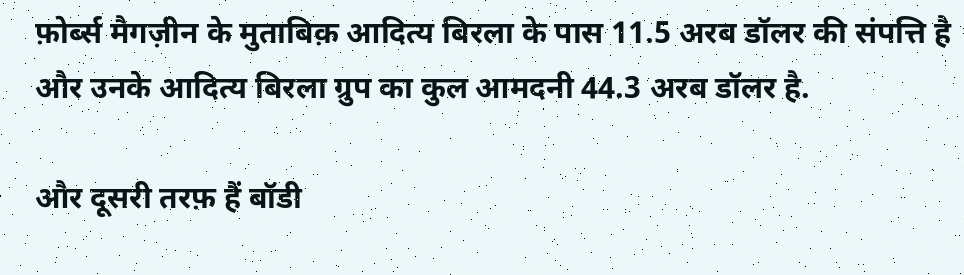फ़ोर्ब्स मैगज़ीन के मुताबिक़ आदित्य बिरला के पास 11.5 अरब डॉलर की संपत्ति है और उनके आदित्य बिरला ग्रुप का कुल आमदनी 44.3 अरब डॉलर है.

और दूसरी तरफ़ हैं बॉडी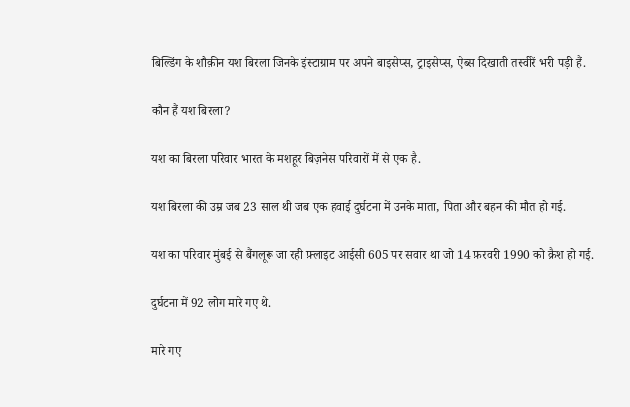बिल्डिंग के शौक़ीन यश बिरला जिनके इंस्टाग्राम पर अपने बाइसेप्स, ट्राइसेप्स, ऐब्स दिखाती तस्वीरें भरी पड़ी हैं.

कौन हैं यश बिरला?

यश का बिरला परिवार भारत के मशहूर बिज़नेस परिवारों में से एक है.

यश बिरला की उम्र जब 23 साल थी जब एक हवाई दुर्घटना में उनके माता, पिता और बहन की मौत हो गई.

यश का परिवार मुंबई से बैंगलूरू जा रही फ़्लाइट आईसी 605 पर सवार था जो 14 फ़रवरी 1990 को क्रैश हो गई.

दुर्घटना में 92 लोग मारे गए थे.

मारे गए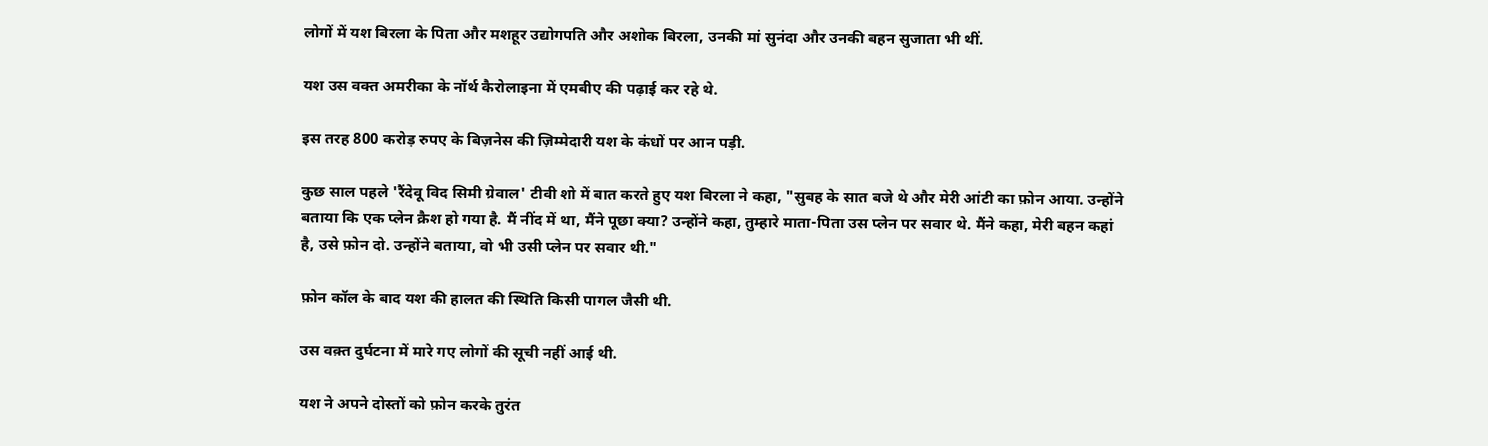लोगों में यश बिरला के पिता और मशहूर उद्योगपति और अशोक बिरला, उनकी मां सुनंदा और उनकी बहन सुजाता भी थीं.

यश उस वक्त अमरीका के नॉर्थ कैरोलाइना में एमबीए की पढ़ाई कर रहे थे.

इस तरह 800 करोड़ रुपए के बिज़नेस की ज़िम्मेदारी यश के कंधों पर आन पड़ी.

कुछ साल पहले 'रैंदेवू विद सिमी ग्रेवाल' टीवी शो में बात करते हुए यश बिरला ने कहा, "सुबह के सात बजे थे और मेरी आंटी का फ़ोन आया. उन्होंने बताया कि एक प्लेन क्रैश हो गया है. मैं नींद में था, मैंने पूछा क्या? उन्होंने कहा, तुम्हारे माता-पिता उस प्लेन पर सवार थे. मैंने कहा, मेरी बहन कहां है, उसे फ़ोन दो. उन्होंने बताया, वो भी उसी प्लेन पर सवार थी."

फ़ोन कॉल के बाद यश की हालत की स्थिति किसी पागल जैसी थी.

उस वक़्त दुर्घटना में मारे गए लोगों की सूची नहीं आई थी.

यश ने अपने दोस्तों को फ़ोन करके तुरंत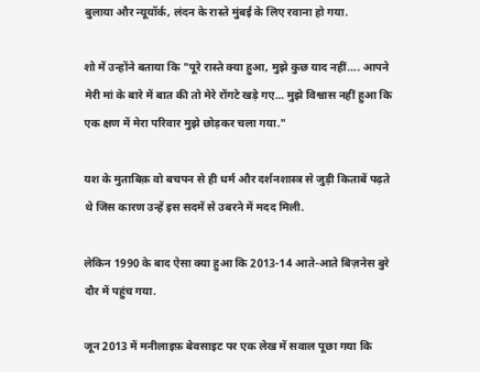बुलाया और न्यूयॉर्क, लंदन के रास्ते मुंबई के लिए रवाना हो गया.

शो में उन्होंने बताया कि "पूरे रास्ते क्या हुआ, मुझे कुछ याद नहीं…. आपने मेरी मां के बारे में बात की तो मेरे रोंगटे खड़े गए... मुझे विश्वास नहीं हुआ कि एक क्षण में मेरा परिवार मुझे छोड़कर चला गया."

यश के मुताबिक़ वो बचपन से ही धर्म और दर्शनशास्त्र से जुड़ी किताबें पढ़ते थे जिस कारण उन्हें इस सदमें से उबरने में मदद मिली.

लेकिन 1990 के बाद ऐसा क्या हुआ कि 2013-14 आते-आते बिज़नेस बुरे दौर में पहुंच गया.

जून 2013 में मनीलाइफ़ बेवसाइट पर एक लेख में सवाल पूछा गया कि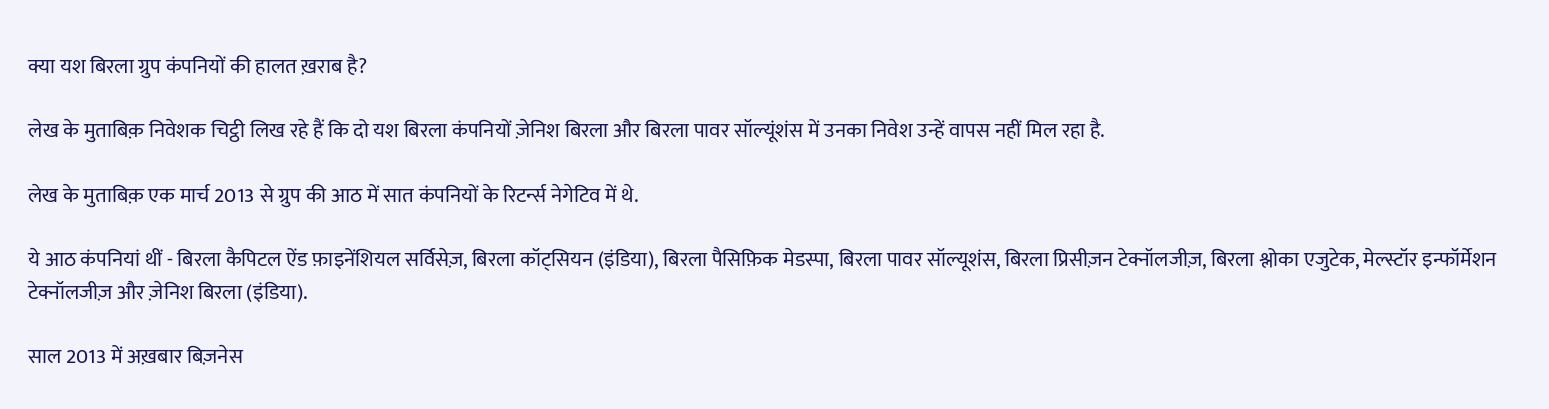क्या यश बिरला ग्रुप कंपनियों की हालत ख़राब है?

लेख के मुताबिक़ निवेशक चिट्ठी लिख रहे हैं कि दो यश बिरला कंपनियों ज़ेनिश बिरला और बिरला पावर सॉल्यूंशंस में उनका निवेश उन्हें वापस नहीं मिल रहा है.

लेख के मुताबिक़ एक मार्च 2013 से ग्रुप की आठ में सात कंपनियों के रिटर्न्स नेगेटिव में थे.

ये आठ कंपनियां थीं - बिरला कैपिटल ऐंड फ़ाइनेंशियल सर्विसेज़, बिरला कॉट्सियन (इंडिया), बिरला पैसिफ़िक मेडस्पा, बिरला पावर सॉल्यूशंस, बिरला प्रिसीज़न टेक्नॉलजीज़, बिरला श्लोका एजुटेक, मेल्स्टॉर इन्फॉर्मेशन टेक्नॉलजीज़ और ज़ेनिश बिरला (इंडिया).

साल 2013 में अख़बार बिज़नेस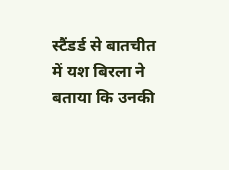स्टैंडर्ड से बातचीत में यश बिरला ने बताया कि उनकी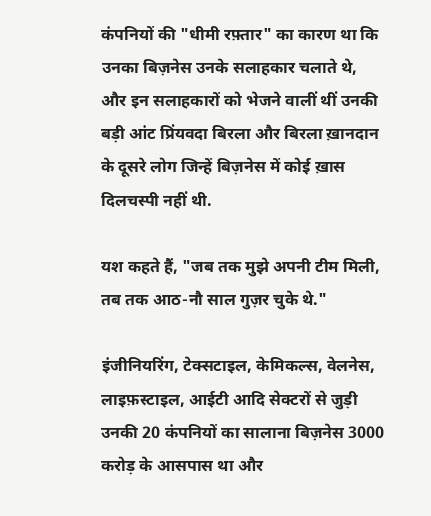कंपनियों की "धीमी रफ़्तार" का कारण था कि उनका बिज़नेस उनके सलाहकार चलाते थे, और इन सलाहकारों को भेजने वालीं थीं उनकी बड़ी आंट प्रिंयवदा बिरला और बिरला ख़ानदान के दूसरे लोग जिन्हें बिज़नेस में कोई ख़ास दिलचस्पी नहीं थी.

यश कहते हैं, "जब तक मुझे अपनी टीम मिली, तब तक आठ-नौ साल गुज़र चुके थे."

इंजीनियरिंग, टेक्सटाइल, केमिकल्स, वेलनेस, लाइफ़स्टाइल, आईटी आदि सेक्टरों से जुड़ी उनकी 20 कंपनियों का सालाना बिज़नेस 3000 करोड़ के आसपास था और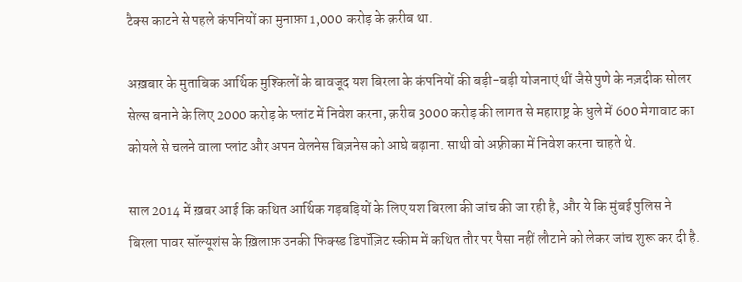टैक्स काटने से पहले कंपनियों का मुनाफ़ा 1,000 करोड़ के क़रीब था.

अख़बार के मुताबिक आर्थिक मुश्किलों के बावजूद यश बिरला के कंपनियों की बड़ी-बड़ी योजनाएं थीं जैसे पुणे के नज़दीक सोलर सेल्स बनाने के लिए 2000 करोड़ के प्लांट में निवेश करना, क़रीब 3000 करोड़ की लागत से महाराष्ट्र के धुले में 600 मेगावाट का कोयले से चलने वाला प्लांट और अपन वेलनेस बिज़नेस को आघे बढ़ाना. साथी वो अफ़्रीका में निवेश करना चाहते थे.

साल 2014 में ख़बर आई कि कथित आर्थिक गड़बड़ियों के लिए यश बिरला की जांच की जा रही है, और ये कि मुंबई पुलिस ने बिरला पावर सॉल्यूशंस के ख़िलाफ़ उनकी फिक्स्ड डिपॉज़िट स्कीम में कथित तौर पर पैसा नहीं लौटाने को लेकर जांच शुरू कर दी है.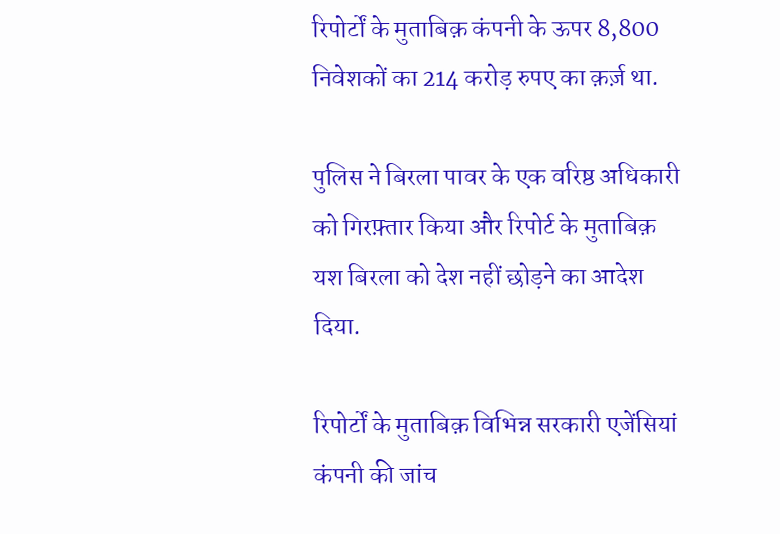रिपोर्टों के मुताबिक़ कंपनी के ऊपर 8,800 निवेशकों का 214 करोड़ रुपए का क़र्ज़ था.

पुलिस ने बिरला पावर के एक वरिष्ठ अधिकारी को गिरफ़्तार किया और रिपोर्ट के मुताबिक़ यश बिरला को देश नहीं छोड़ने का आदेश दिया.

रिपोर्टों के मुताबिक़ विभिन्न सरकारी एजेंसियां कंपनी की जांच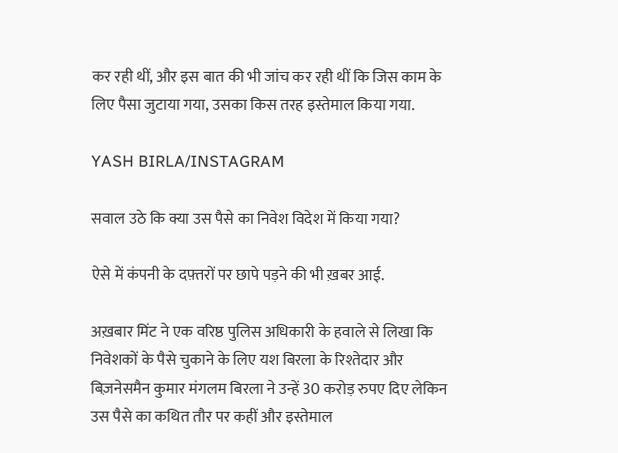कर रही थीं, और इस बात की भी जांच कर रही थीं कि जिस काम के लिए पैसा जुटाया गया, उसका किस तरह इस्तेमाल किया गया.

YASH BIRLA/INSTAGRAM

सवाल उठे कि क्या उस पैसे का निवेश विदेश में किया गया?

ऐसे में कंपनी के दफ़्तरों पर छापे पड़ने की भी ख़बर आई.

अख़बार मिंट ने एक वरिष्ठ पुलिस अधिकारी के हवाले से लिखा कि निवेशकों के पैसे चुकाने के लिए यश बिरला के रिश्तेदार और बिज़नेसमैन कुमार मंगलम बिरला ने उन्हें 30 करोड़ रुपए दिए लेकिन उस पैसे का कथित तौर पर कहीं और इस्तेमाल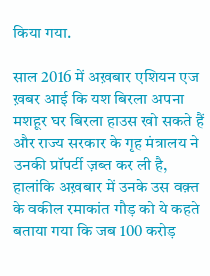किया गया.

साल 2016 में अख़बार एशियन एज ख़बर आई कि यश बिरला अपना मशहूर घर बिरला हाउस खो सकते हैं और राज्य सरकार के गृह मंत्रालय ने उनकी प्रॉपर्टी ज़ब्त कर ली है, हालांकि अख़बार में उनके उस वक़्त के वकील रमाकांत गौड़ को ये कहते बताया गया कि जब 100 करोड़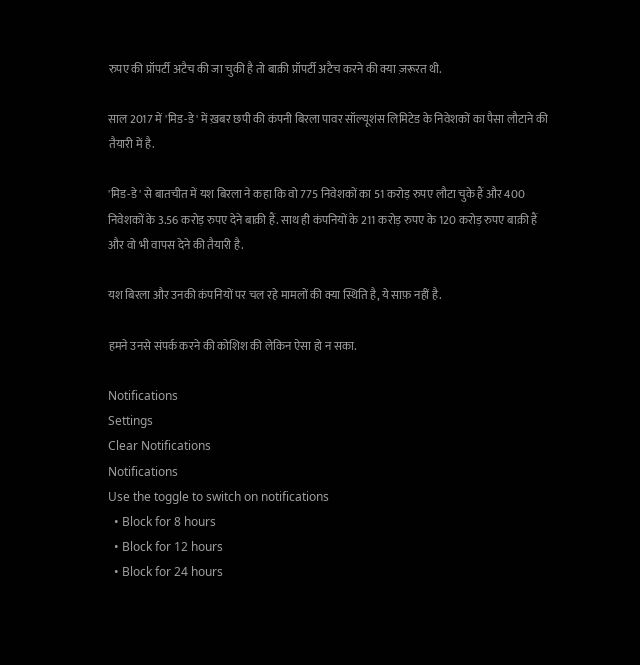रुपए की प्रॉपर्टी अटैच की जा चुकी है तो बाक़ी प्रॉपर्टी अटैच करने की क्या ज़रूरत थी.

साल 2017 में 'मिड-डे' में ख़बर छपी की कंपनी बिरला पावर सॉल्यूशंस लिमिटेड के निवेशकों का पैसा लौटाने की तैयारी में है.

'मिड-डे' से बातचीत में यश बिरला ने कहा कि वो 775 निवेशकों का 51 करोड़ रुपए लौटा चुके हैं और 400 निवेशकों के 3.56 करोड़ रुपए देने बाक़ी हैं. साथ ही कंपनियों के 211 करोड़ रुपए के 120 करोड़ रुपए बाक़ी हैं और वो भी वापस देने की तैयारी है.

यश बिरला और उनकी कंपनियों पर चल रहे मामलों की क्या स्थिति है, ये साफ़ नहीं है.

हमने उनसे संपर्क करने की कोशिश की लेकिन ऐसा हो न सका.

Notifications
Settings
Clear Notifications
Notifications
Use the toggle to switch on notifications
  • Block for 8 hours
  • Block for 12 hours
  • Block for 24 hours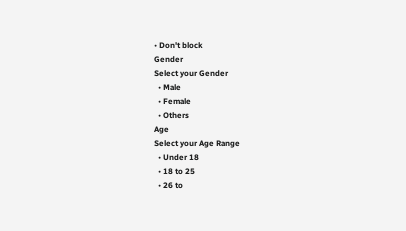• Don't block
Gender
Select your Gender
  • Male
  • Female
  • Others
Age
Select your Age Range
  • Under 18
  • 18 to 25
  • 26 to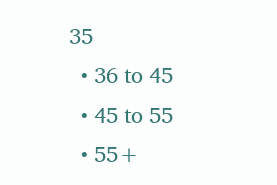35
  • 36 to 45
  • 45 to 55
  • 55+